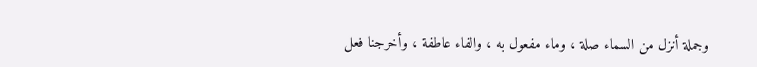وجملة أنزل من السماء صلة ، وماء مفعول به ، والفاء عاطفة ، وأخرجنا فعل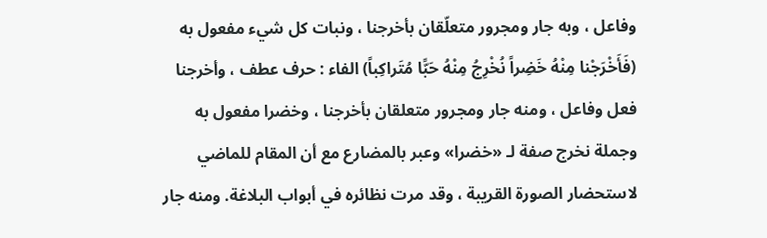وفاعل ، وبه جار ومجرور متعلّقان بأخرجنا ، ونبات كل شيء مفعول به (فَأَخْرَجْنا مِنْهُ خَضِراً نُخْرِجُ مِنْهُ حَبًّا مُتَراكِباً) الفاء : حرف عطف ، وأخرجنا فعل وفاعل ، ومنه جار ومجرور متعلقان بأخرجنا ، وخضرا مفعول به وجملة نخرج صفة لـ «خضرا» وعبر بالمضارع مع أن المقام للماضي لاستحضار الصورة القريبة ، وقد مرت نظائره في أبواب البلاغة. ومنه جار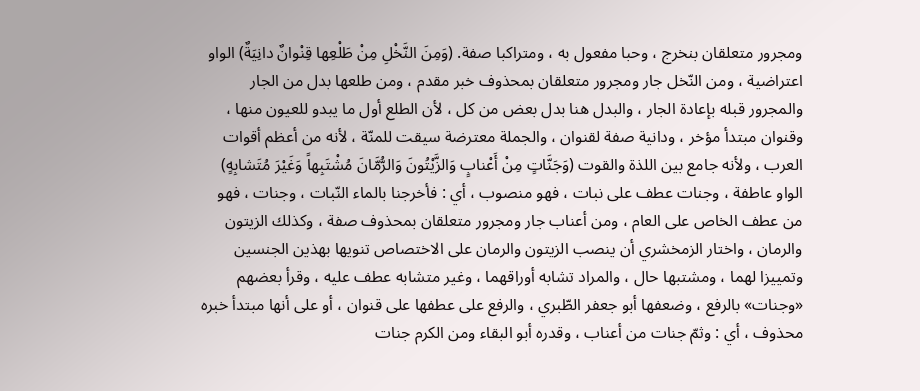ومجرور متعلقان بنخرج ، وحبا مفعول به ، ومتراكبا صفة. (وَمِنَ النَّخْلِ مِنْ طَلْعِها قِنْوانٌ دانِيَةٌ) الواو اعتراضية ، ومن النّخل جار ومجرور متعلقان بمحذوف خبر مقدم ، ومن طلعها بدل من الجار والمجرور قبله بإعادة الجار ، والبدل هنا بدل بعض من كل ، لأن الطلع أول ما يبدو للعيون منها ، وقنوان مبتدأ مؤخر ، ودانية صفة لقنوان ، والجملة معترضة سيقت للمنّة ، لأنه من أعظم أقوات العرب ، ولأنه جامع بين اللذة والقوت (وَجَنَّاتٍ مِنْ أَعْنابٍ وَالزَّيْتُونَ وَالرُّمَّانَ مُشْتَبِهاً وَغَيْرَ مُتَشابِهٍ) الواو عاطفة ، وجنات عطف على نبات ، فهو منصوب ، أي : فأخرجنا بالماء النّبات ، وجنات ، فهو من عطف الخاص على العام ، ومن أعناب جار ومجرور متعلقان بمحذوف صفة ، وكذلك الزيتون والرمان ، واختار الزمخشري أن ينصب الزيتون والرمان على الاختصاص تنويها بهذين الجنسين وتمييزا لهما ، ومشتبها حال ، والمراد تشابه أوراقهما ، وغير متشابه عطف عليه ، وقرأ بعضهم «وجنات» بالرفع ، وضعفها أبو جعفر الطّبري ، والرفع على عطفها على قنوان ، أو على أنها مبتدأ خبره محذوف ، أي : وثمّ جنات من أعناب ، وقدره أبو البقاء ومن الكرم جنات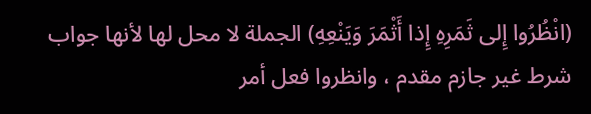(انْظُرُوا إِلى ثَمَرِهِ إِذا أَثْمَرَ وَيَنْعِهِ) الجملة لا محل لها لأنها جواب شرط غير جازم مقدم ، وانظروا فعل أمر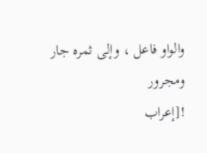والواو فاعل ، وإلى ثمره جار ومجرور
![إعراب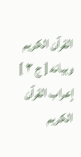القرآن الكريم وبيانه [ ج ٣ ] إعراب القرآن الكريم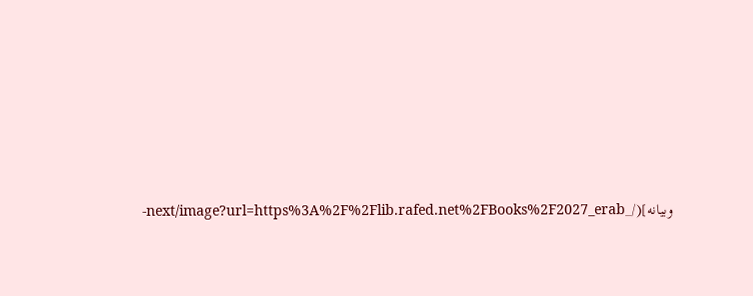وبيانه](/_next/image?url=https%3A%2F%2Flib.rafed.net%2FBooks%2F2027_erab-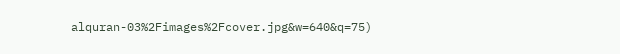alquran-03%2Fimages%2Fcover.jpg&w=640&q=75)